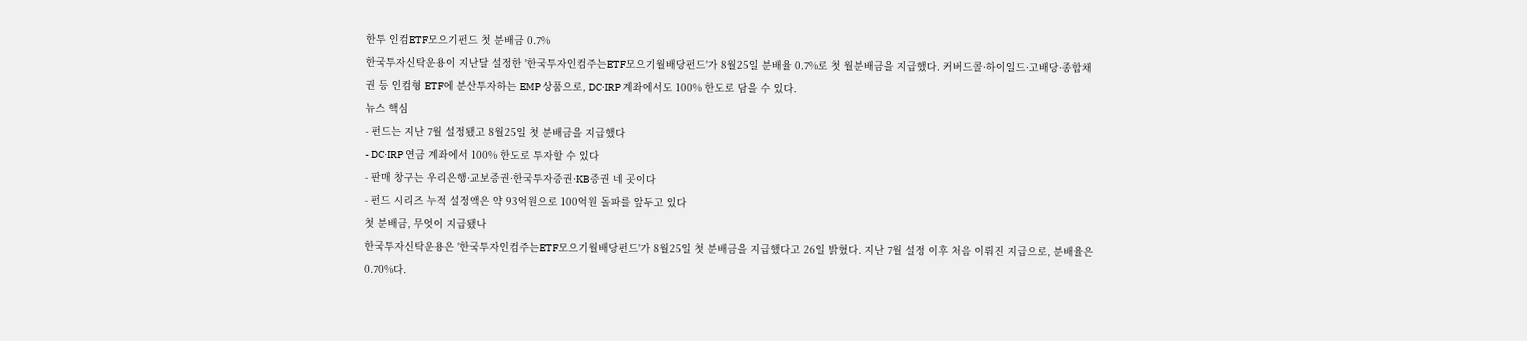한투 인컴ETF모으기펀드 첫 분배금 0.7%
한국투자신탁운용이 지난달 설정한 '한국투자인컴주는ETF모으기월배당펀드'가 8월25일 분배율 0.7%로 첫 월분배금을 지급했다. 커버드콜·하이일드·고배당·종합채권 등 인컴형 ETF에 분산투자하는 EMP 상품으로, DC·IRP 계좌에서도 100% 한도로 담을 수 있다.
뉴스 핵심
- 펀드는 지난 7월 설정됐고 8월25일 첫 분배금을 지급했다
- DC·IRP 연금 계좌에서 100% 한도로 투자할 수 있다
- 판매 창구는 우리은행·교보증권·한국투자증권·KB증권 네 곳이다
- 펀드 시리즈 누적 설정액은 약 93억원으로 100억원 돌파를 앞두고 있다
첫 분배금, 무엇이 지급됐나
한국투자신탁운용은 '한국투자인컴주는ETF모으기월배당펀드'가 8월25일 첫 분배금을 지급했다고 26일 밝혔다. 지난 7월 설정 이후 처음 이뤄진 지급으로, 분배율은 0.70%다.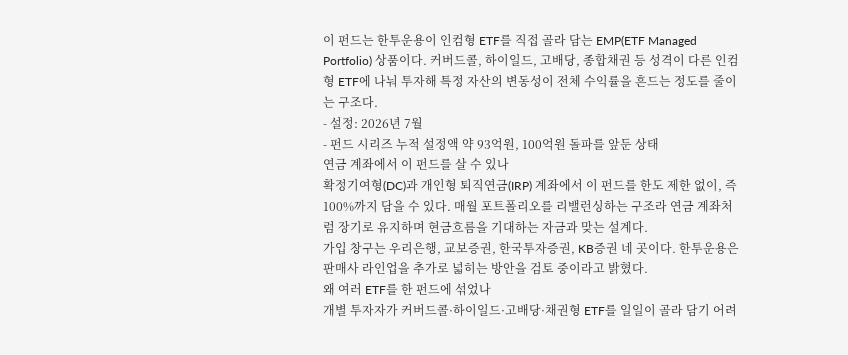이 펀드는 한투운용이 인컴형 ETF를 직접 골라 담는 EMP(ETF Managed Portfolio) 상품이다. 커버드콜, 하이일드, 고배당, 종합채권 등 성격이 다른 인컴형 ETF에 나눠 투자해 특정 자산의 변동성이 전체 수익률을 흔드는 정도를 줄이는 구조다.
- 설정: 2026년 7월
- 펀드 시리즈 누적 설정액 약 93억원, 100억원 돌파를 앞둔 상태
연금 계좌에서 이 펀드를 살 수 있나
확정기여형(DC)과 개인형 퇴직연금(IRP) 계좌에서 이 펀드를 한도 제한 없이, 즉 100%까지 담을 수 있다. 매월 포트폴리오를 리밸런싱하는 구조라 연금 계좌처럼 장기로 유지하며 현금흐름을 기대하는 자금과 맞는 설계다.
가입 창구는 우리은행, 교보증권, 한국투자증권, KB증권 네 곳이다. 한투운용은 판매사 라인업을 추가로 넓히는 방안을 검토 중이라고 밝혔다.
왜 여러 ETF를 한 펀드에 섞었나
개별 투자자가 커버드콜·하이일드·고배당·채권형 ETF를 일일이 골라 담기 어려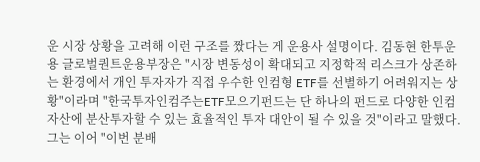운 시장 상황을 고려해 이런 구조를 짰다는 게 운용사 설명이다. 김동현 한투운용 글로벌퀀트운용부장은 "시장 변동성이 확대되고 지정학적 리스크가 상존하는 환경에서 개인 투자자가 직접 우수한 인컴형 ETF를 선별하기 어려워지는 상황"이라며 "한국투자인컴주는ETF모으기펀드는 단 하나의 펀드로 다양한 인컴 자산에 분산투자할 수 있는 효율적인 투자 대안이 될 수 있을 것"이라고 말했다.
그는 이어 "이번 분배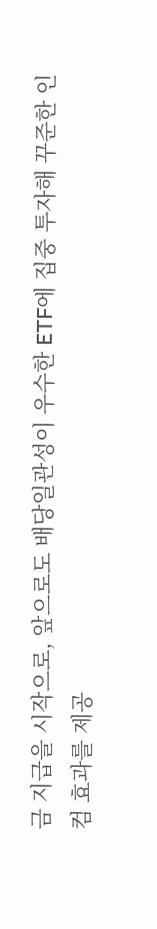금 지급을 시작으로, 앞으로도 배당일관성이 우수한 ETF에 집중 투자해 꾸준한 인컴 효과를 제공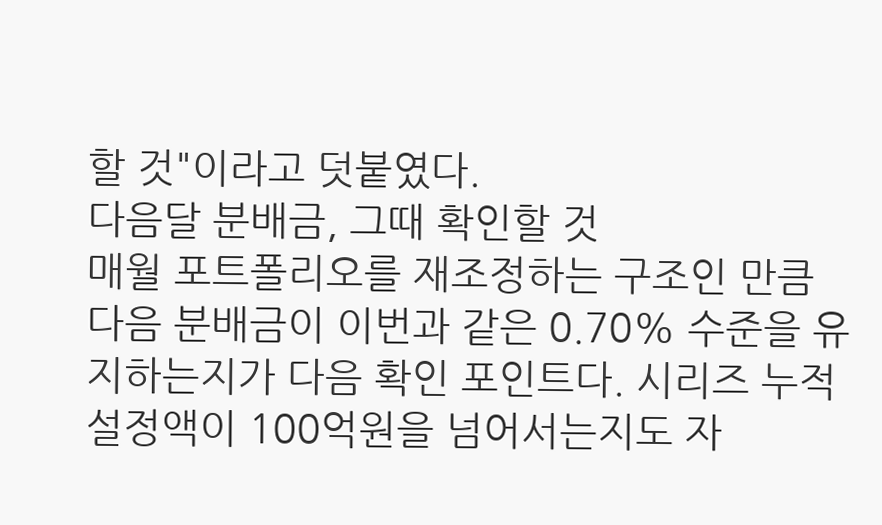할 것"이라고 덧붙였다.
다음달 분배금, 그때 확인할 것
매월 포트폴리오를 재조정하는 구조인 만큼 다음 분배금이 이번과 같은 0.70% 수준을 유지하는지가 다음 확인 포인트다. 시리즈 누적 설정액이 100억원을 넘어서는지도 자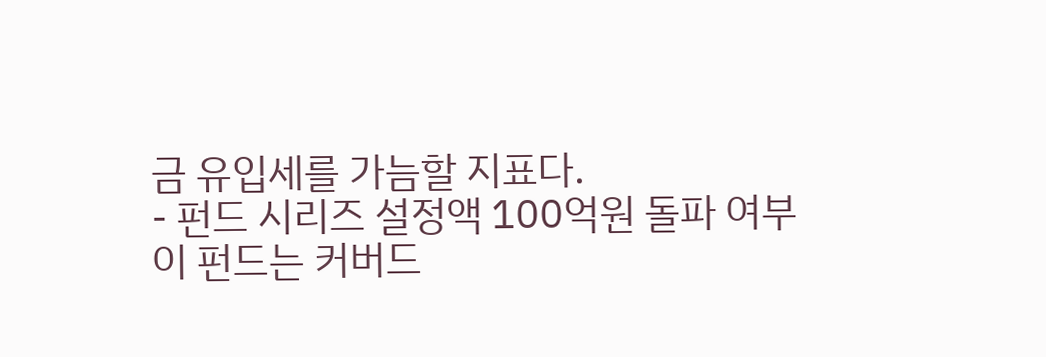금 유입세를 가늠할 지표다.
- 펀드 시리즈 설정액 100억원 돌파 여부
이 펀드는 커버드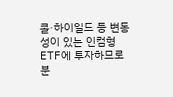콜·하이일드 등 변동성이 있는 인컴형 ETF에 투자하므로 분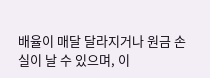배율이 매달 달라지거나 원금 손실이 날 수 있으며, 이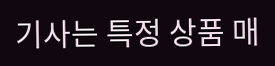기사는 특정 상품 매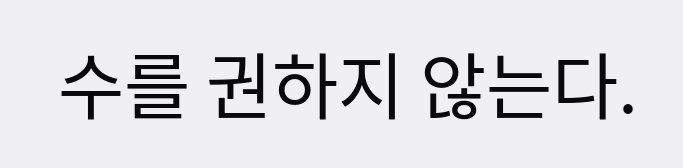수를 권하지 않는다.